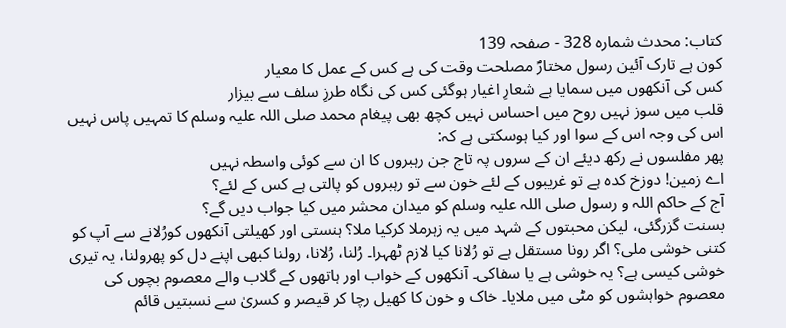کتاب: محدث شمارہ 328 - صفحہ 139
کون ہے تارک آئین رسول مختارؐ مصلحت وقت کی ہے کس کے عمل کا معیار
کس کی آنکھوں میں سمایا ہے شعارِ اغیار ہوگئی کس کی نگاہ طرزِ سلف سے بیزار
قلب میں سوز نہیں روح میں احساس نہیں کچھ بھی پیغام محمد صلی اللہ علیہ وسلم کا تمہیں پاس نہیں
اس کی وجہ اس کے سوا اور کیا ہوسکتی ہے کہ:
پھر مفلسوں نے رکھ دیئے ان کے سروں پہ تاج جن رہبروں کا ان سے کوئی واسطہ نہیں
اے زمین! دوزخ کدہ ہے تو غریبوں کے لئے خون سے تو رہبروں کو پالتی ہے کس کے لئے؟
آج کے حاکم اللہ و رسول صلی اللہ علیہ وسلم کو میدان محشر میں کیا جواب دیں گے؟
بسنت گزرگئی، لیکن محبتوں کے شہد میں یہ زہرملا کرکیا ملا؟ ہنستی اور کھیلتی آنکھوں کورُلانے سے آپ کو کتنی خوشی ملی؟ اگر رونا مستقل ہے تو رُلانا کیا لازم ٹھہرا۔ رُلنا، رُلانا، رولنا کبھی اپنے دل کو پھرولنا، یہ تیری خوشی کیسی ہے؟ یہ خوشی ہے یا سفاکی۔ آنکھوں کے خواب اور ہاتھوں کے گلاب والے معصوم بچوں کی معصوم خواہشوں کو مٹی میں ملایا۔ خاک و خون کا کھیل رچا کر قیصر و کسریٰ سے نسبتیں قائم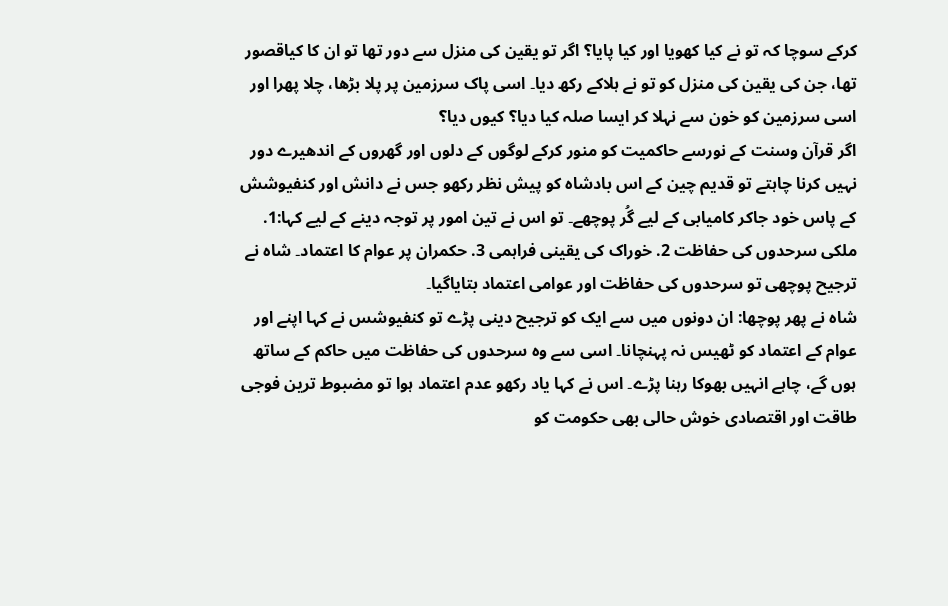کرکے سوچا کہ تو نے کیا کھویا اور کیا پایا؟ اگر تو یقین کی منزل سے دور تھا تو ان کا کیاقصور تھا، جن کی یقین کی منزل کو تو نے ہلاکے رکھ دیا۔ اسی پاک سرزمین پر پلا بڑھا، چلا پھرا اور اسی سرزمین کو خون سے نہلا کر ایسا صلہ کیا دیا؟ کیوں دیا؟
اگر قرآن وسنت کے نورسے حاکمیت کو منور کرکے لوگوں کے دلوں اور گھروں کے اندھیرے دور نہیں کرنا چاہتے تو قدیم چین کے اس بادشاہ کو پیش نظر رکھو جس نے دانش اور کنفیوشش کے پاس خود جاکر کامیابی کے لیے گُر پوچھے۔ تو اس نے تین امور پر توجہ دینے کے لیے کہا:1. ملکی سرحدوں کی حفاظت 2. خوراک کی یقینی فراہمی 3. حکمران پر عوام کا اعتماد۔ شاہ نے ترجیح پوچھی تو سرحدوں کی حفاظت اور عوامی اعتماد بتایاگیا۔
شاہ نے پھر پوچھا: ان دونوں میں سے ایک کو ترجیح دینی پڑے تو کنفیوشس نے کہا اپنے اور عوام کے اعتماد کو ٹھیس نہ پہنچانا۔ اسی سے وہ سرحدوں کی حفاظت میں حاکم کے ساتھ ہوں گے، چاہے انہیں بھوکا رہنا پڑے۔ اس نے کہا یاد رکھو عدم اعتماد ہوا تو مضبوط ترین فوجی طاقت اور اقتصادی خوش حالی بھی حکومت کو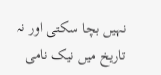نہیں بچا سکتی اور نہ تاریخ میں نیک نامی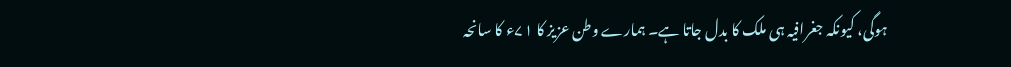ہوگی، کیونکہ جغرافیہ ہی ملک کا بدل جاتا ہے۔ ہمارے وطن عزیز کا ۷۱ء کا سانحہ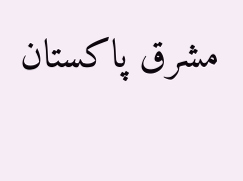مشرق پاکستان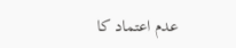عدم اعتماد کا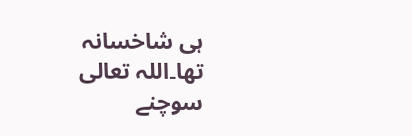ہی شاخسانہ تھا۔اللہ تعالی سوچنے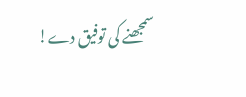سمجھنے کی توفیق دے!